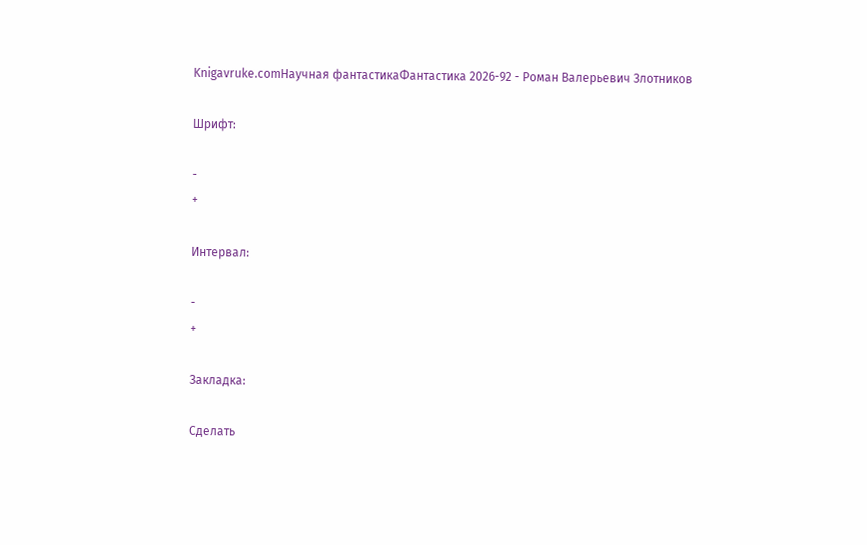Knigavruke.comНаучная фантастикаФантастика 2026-92 - Роман Валерьевич Злотников

Шрифт:

-
+

Интервал:

-
+

Закладка:

Сделать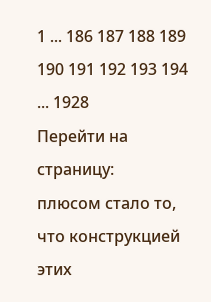1 ... 186 187 188 189 190 191 192 193 194 ... 1928
Перейти на страницу:
плюсом стало то, что конструкцией этих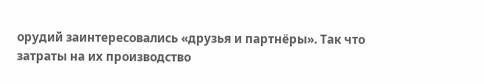орудий заинтересовались «друзья и партнёры». Так что затраты на их производство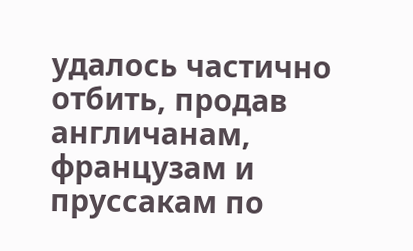удалось частично отбить, продав англичанам, французам и пруссакам по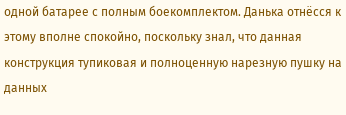одной батарее с полным боекомплектом. Данька отнёсся к этому вполне спокойно, поскольку знал, что данная конструкция тупиковая и полноценную нарезную пушку на данных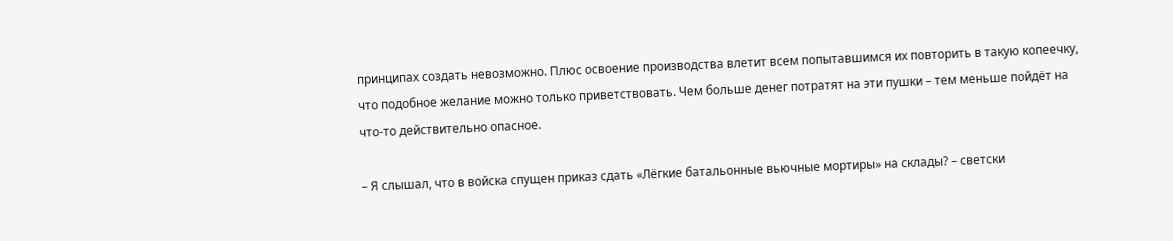принципах создать невозможно. Плюс освоение производства влетит всем попытавшимся их повторить в такую копеечку, что подобное желание можно только приветствовать. Чем больше денег потратят на эти пушки – тем меньше пойдёт на что-то действительно опасное.

– Я слышал, что в войска спущен приказ сдать «Лёгкие батальонные вьючные мортиры» на склады? – светски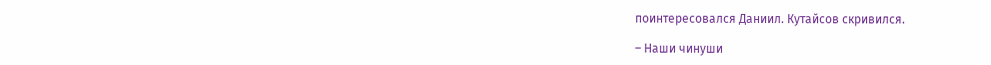поинтересовался Даниил. Кутайсов скривился.

– Наши чинуши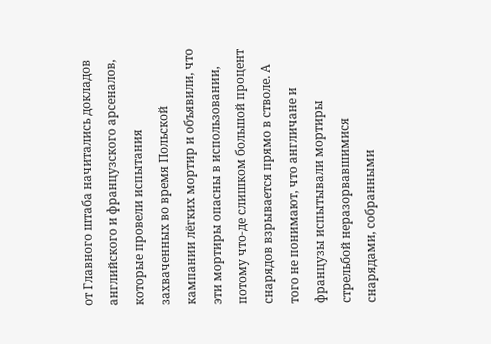от Главного штаба начитались докладов английского и французского арсеналов, которые провели испытания захваченных во время Польской кампании лёгких мортир и объявили, что эти мортиры опасны в использовании, потому что-де слишком большой процент снарядов взрывается прямо в стволе. А того не понимают, что англичане и французы испытывали мортиры стрельбой неразорвавшимися снарядами, собранными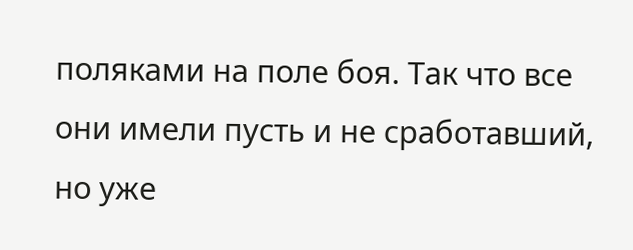поляками на поле боя. Так что все они имели пусть и не сработавший, но уже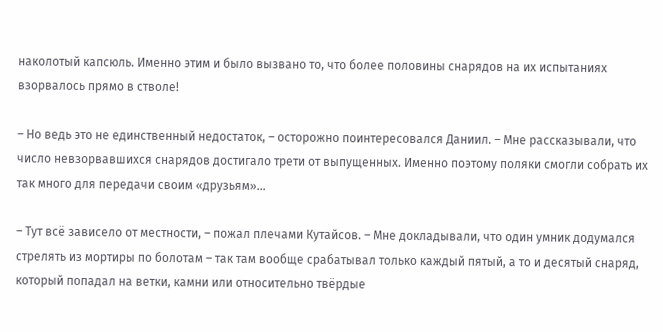наколотый капсюль. Именно этим и было вызвано то, что более половины снарядов на их испытаниях взорвалось прямо в стволе!

– Но ведь это не единственный недостаток, – осторожно поинтересовался Даниил. – Мне рассказывали, что число невзорвавшихся снарядов достигало трети от выпущенных. Именно поэтому поляки смогли собрать их так много для передачи своим «друзьям»…

– Тут всё зависело от местности, – пожал плечами Кутайсов. – Мне докладывали, что один умник додумался стрелять из мортиры по болотам – так там вообще срабатывал только каждый пятый, а то и десятый снаряд, который попадал на ветки, камни или относительно твёрдые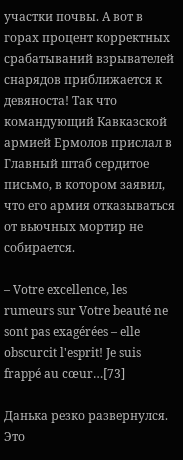участки почвы. А вот в горах процент корректных срабатываний взрывателей снарядов приближается к девяноста! Так что командующий Кавказской армией Ермолов прислал в Главный штаб сердитое письмо, в котором заявил, что его армия отказываться от вьючных мортир не собирается.

– Votre excellence, les rumeurs sur Votre beauté ne sont pas exagérées – elle obscurcit l'esprit! Je suis frappé au cœur…[73]

Данька резко развернулся. Это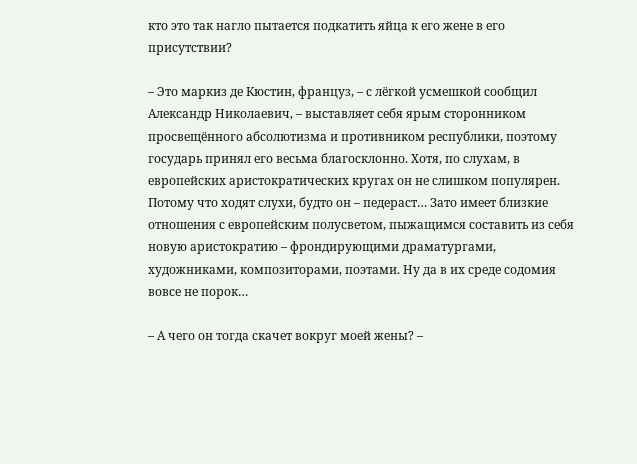кто это так нагло пытается подкатить яйца к его жене в его присутствии?

– Это маркиз де Кюстин, француз, – с лёгкой усмешкой сообщил Александр Николаевич, – выставляет себя ярым сторонником просвещённого абсолютизма и противником республики, поэтому государь принял его весьма благосклонно. Хотя, по слухам, в европейских аристократических кругах он не слишком популярен. Потому что ходят слухи, будто он – педераст… Зато имеет близкие отношения с европейским полусветом, пыжащимся составить из себя новую аристократию – фрондирующими драматургами, художниками, композиторами, поэтами. Ну да в их среде содомия вовсе не порок…

– А чего он тогда скачет вокруг моей жены? –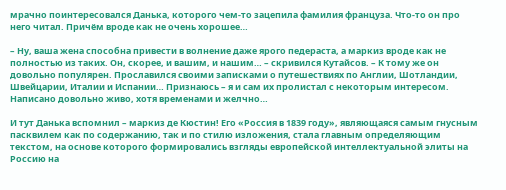мрачно поинтересовался Данька, которого чем-то зацепила фамилия француза. Что-то он про него читал. Причём вроде как не очень хорошее…

– Ну, ваша жена способна привести в волнение даже ярого педераста, а маркиз вроде как не полностью из таких. Он, скорее, и вашим, и нашим… – скривился Кутайсов. – К тому же он довольно популярен. Прославился своими записками о путешествиях по Англии, Шотландии, Швейцарии, Италии и Испании… Признаюсь – я и сам их пролистал с некоторым интересом. Написано довольно живо, хотя временами и желчно…

И тут Данька вспомнил – маркиз де Кюстин! Его «Россия в 1839 году», являющаяся самым гнусным пасквилем как по содержанию, так и по стилю изложения, стала главным определяющим текстом, на основе которого формировались взгляды европейской интеллектуальной элиты на Россию на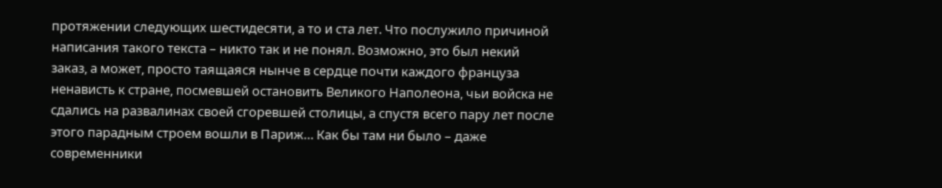протяжении следующих шестидесяти, а то и ста лет. Что послужило причиной написания такого текста – никто так и не понял. Возможно, это был некий заказ, а может, просто таящаяся нынче в сердце почти каждого француза ненависть к стране, посмевшей остановить Великого Наполеона, чьи войска не сдались на развалинах своей сгоревшей столицы, а спустя всего пару лет после этого парадным строем вошли в Париж… Как бы там ни было – даже современники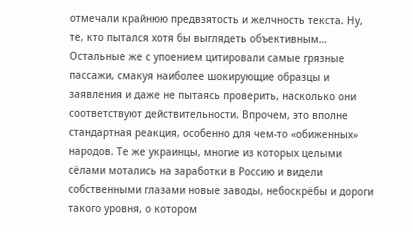отмечали крайнюю предвзятость и желчность текста. Ну, те, кто пытался хотя бы выглядеть объективным… Остальные же с упоением цитировали самые грязные пассажи, смакуя наиболее шокирующие образцы и заявления и даже не пытаясь проверить, насколько они соответствуют действительности. Впрочем, это вполне стандартная реакция, особенно для чем-то «обиженных» народов. Те же украинцы, многие из которых целыми сёлами мотались на заработки в Россию и видели собственными глазами новые заводы, небоскрёбы и дороги такого уровня, о котором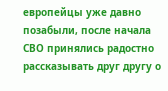европейцы уже давно позабыли, после начала СВО принялись радостно рассказывать друг другу о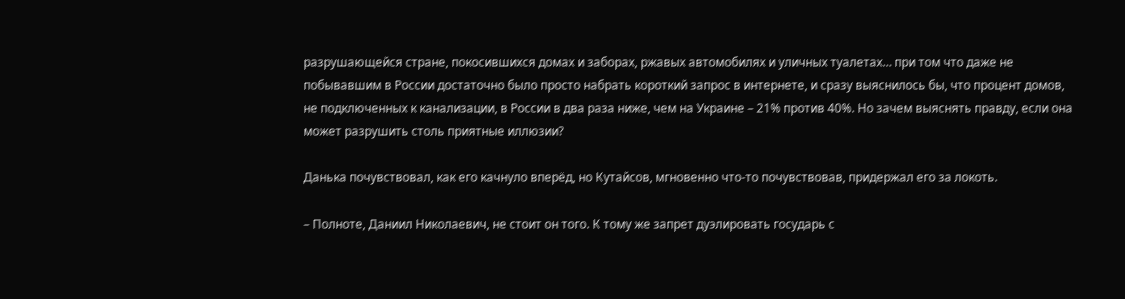разрушающейся стране, покосившихся домах и заборах, ржавых автомобилях и уличных туалетах… при том что даже не побывавшим в России достаточно было просто набрать короткий запрос в интернете, и сразу выяснилось бы, что процент домов, не подключенных к канализации, в России в два раза ниже, чем на Украине – 21% против 40%. Но зачем выяснять правду, если она может разрушить столь приятные иллюзии?

Данька почувствовал, как его качнуло вперёд, но Кутайсов, мгновенно что-то почувствовав, придержал его за локоть.

– Полноте, Даниил Николаевич, не стоит он того. К тому же запрет дуэлировать государь с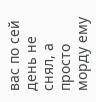вас по сей день не снял, а просто морду ему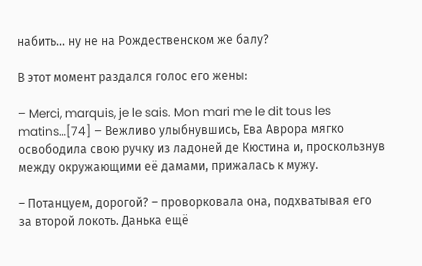набить… ну не на Рождественском же балу?

В этот момент раздался голос его жены:

– Merci, marquis, je le sais. Mon mari me le dit tous les matins…[74] – Вежливо улыбнувшись, Ева Аврора мягко освободила свою ручку из ладоней де Кюстина и, проскользнув между окружающими её дамами, прижалась к мужу.

– Потанцуем, дорогой? – проворковала она, подхватывая его за второй локоть. Данька ещё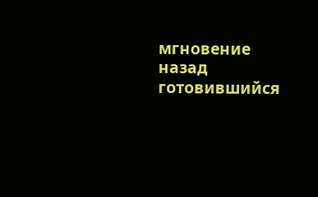мгновение назад готовившийся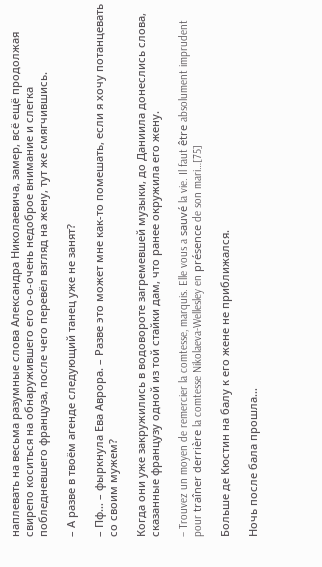наплевать на весьма разумные слова Александра Николаевича, замер, всё ещё продолжая свирепо коситься на обнаружившего его о-о-очень недоброе внимание и слегка побледневшего француза, после чего перевёл взгляд на жену, тут же смягчившись.

– А разве в твоём агенде следующий танец уже не занят?

– Пф… – фыркнула Ева Аврора. – Разве это может мне как-то помешать, если я хочу потанцевать со своим мужем?

Когда они уже закружились в водовороте загремевшей музыки, до Даниила донеслись слова, сказанные французу одной из той стайки дам, что ранее окружила его жену.

– Trouvez un moyen de remercier la comtesse, marquis. Elle vous a sauvé la vie. Il faut être absolument imprudent pour traîner derrière la comtesse Nikolaeva-Wellesley en présence de son mari…[75]

Больше де Кюстин на балу к его жене не приближался.

Ночь после бала прошла…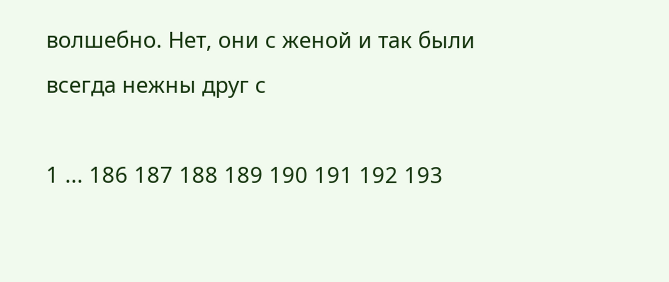волшебно. Нет, они с женой и так были всегда нежны друг с

1 ... 186 187 188 189 190 191 192 193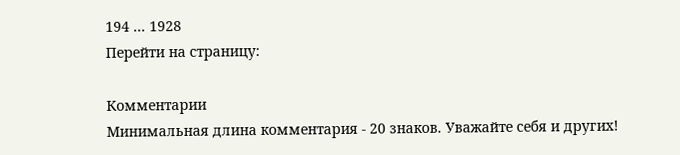194 ... 1928
Перейти на страницу:

Комментарии
Минимальная длина комментария - 20 знаков. Уважайте себя и других!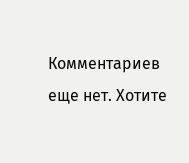Комментариев еще нет. Хотите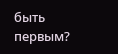быть первым?